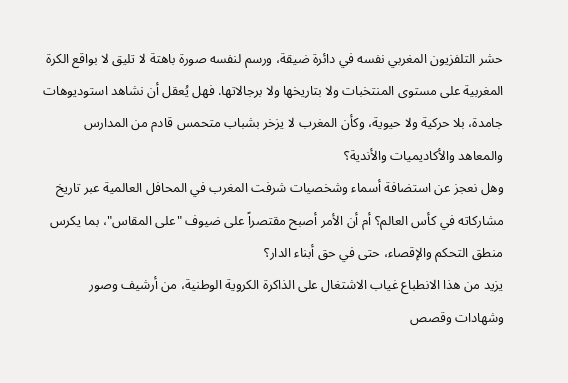حشر التلفزيون المغربي نفسه في دائرة ضيقة، ورسم لنفسه صورة باهتة لا تليق لا بواقع الكرة المغربية على مستوى المنتخبات ولا بتاريخها ولا برجالاتها. فهل يُعقل أن نشاهد استوديوهات جامدة، بلا حركية ولا حيوية، وكأن المغرب لا يزخر بشباب متحمس قادم من المدارس والمعاهد والأكاديميات والأندية؟
وهل نعجز عن استضافة أسماء وشخصيات شرفت المغرب في المحافل العالمية عبر تاريخ مشاركاته في كأس العالم؟ أم أن الأمر أصبح مقتصراً على ضيوف "على المقاس"، بما يكرس منطق التحكم والإقصاء، حتى في حق أبناء الدار؟
يزيد من هذا الانطباع غياب الاشتغال على الذاكرة الكروية الوطنية، من أرشيف وصور وشهادات وقصص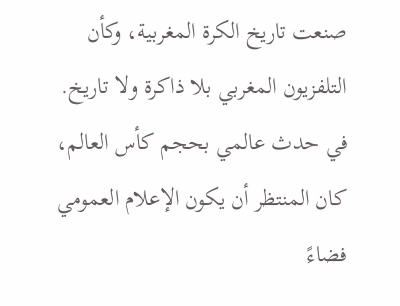صنعت تاريخ الكرة المغربية، وكأن التلفزيون المغربي بلا ذاكرة ولا تاريخ.
في حدث عالمي بحجم كأس العالم، كان المنتظر أن يكون الإعلام العمومي فضاءً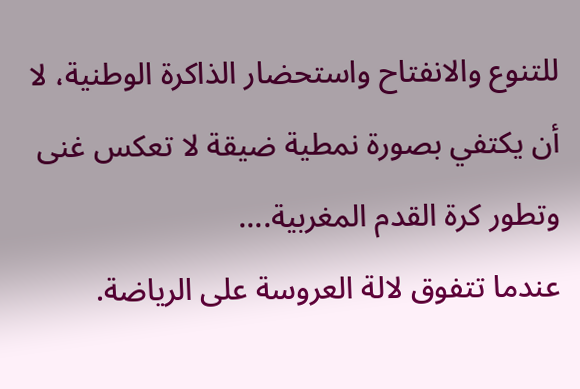للتنوع والانفتاح واستحضار الذاكرة الوطنية، لا أن يكتفي بصورة نمطية ضيقة لا تعكس غنى وتطور كرة القدم المغربية....
عندما تتفوق لالة العروسة على الرياضة.